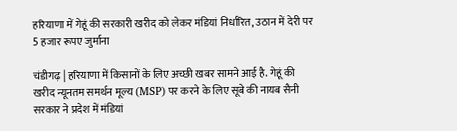हरियाणा में गेहूं की सरकारी खरीद को लेकर मंडियां निर्धारित, उठान में देरी पर 5 हजार रूपए जुर्माना

चंडीगढ़ | हरियाणा में किसानों के लिए अच्छी खबर सामने आई है. गेहूं की खरीद न्यूनतम समर्थन मूल्य (MSP) पर करने के लिए सूबे की नायब सैनी सरकार ने प्रदेश में मंडियां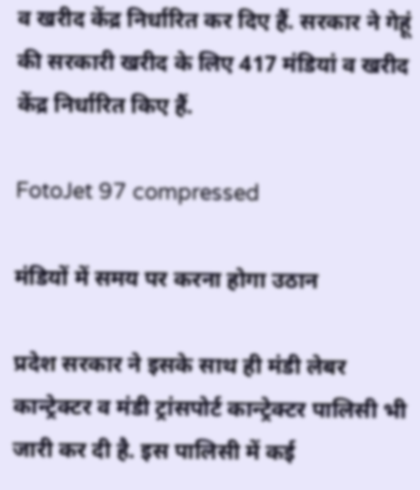व खरीद केंद्र निर्धारित कर दिए हैं. सरकार ने गेहूं की सरकारी खरीद के लिए 417 मंडियां व खरीद केंद्र निर्धारित किए हैं.

FotoJet 97 compressed

मंडियों में समय पर करना होगा उठान

प्रदेश सरकार ने इसके साथ ही मंडी लेबर कान्ट्रेक्टर व मंडी ट्रांसपोर्ट कान्ट्रेक्टर पालिसी भी जारी कर दी है. इस पालिसी में कई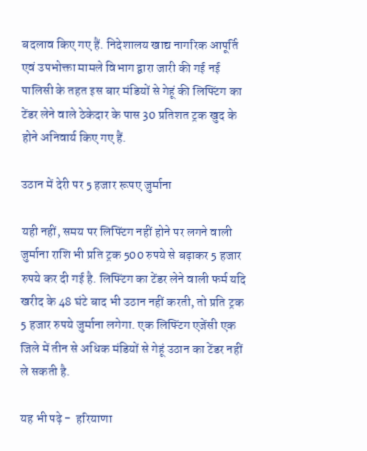बदलाव किए गए हैं. निदेशालय खाद्य नागरिक आपूर्ति एवं उपभोक्ता मामले विभाग द्वारा जारी की गई नई पालिसी के तहत इस बार मंडियों से गेहूं की लिफ्टिंग का टेंडर लेने वाले ठेकेदार के पास 30 प्रतिशत ट्रक खुद के होने अनिवार्य किए गए हैं.

उठान में देरी पर 5 हजार रूपए जुर्माना

यही नहीं, समय पर लिफ्टिंग नहीं होने पर लगने वाली जुर्माना राशि भी प्रति ट्रक 500 रुपये से बढ़ाकर 5 हजार रुपये कर दी गई है. लिफ्टिंग का टेंडर लेने वाली फर्म यदि खरीद के 48 घंटे बाद भी उठान नहीं करती, तो प्रति ट्रक 5 हजार रुपये जुर्माना लगेगा. एक लिफ्टिंग एजेंसी एक जिले में तीन से अधिक मंडियों से गेहूं उठान का टेंडर नहीं ले सकती है.

यह भी पढ़े -  हरियाणा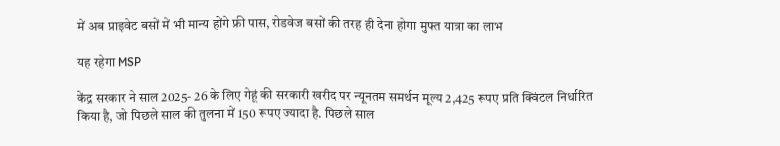में अब प्राइवेट बसों में भी मान्य होंगे फ्री पास, रोडवेज बसों की तरह ही देना होगा मुफ्त यात्रा का लाभ

यह रहेगा MSP

केंद्र सरकार ने साल 2025- 26 के लिए गेहूं की सरकारी खरीद पर न्यूनतम समर्थन मूल्य 2,425 रूपए प्रति क्विंटल निर्धारित किया है, जो पिछले साल की तुलना में 150 रूपए ज्यादा है. पिछले साल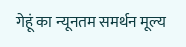गेहूं का न्यूनतम समर्थन मूल्य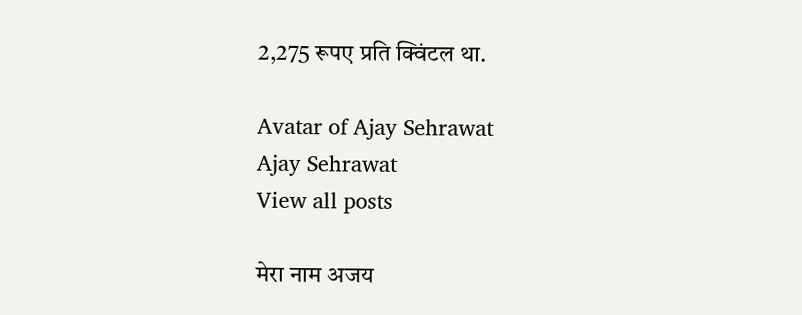2,275 रूपए प्रति क्विंटल था.

Avatar of Ajay Sehrawat
Ajay Sehrawat
View all posts

मेरा नाम अजय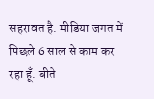सहरावत है. मीडिया जगत में पिछले 6 साल से काम कर रहा हूँ. बीते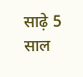साढ़े 5 साल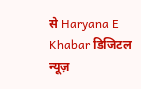से Haryana E Khabar डिजिटल न्यूज़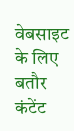वेबसाइट के लिए बतौर कंटेंट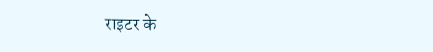राइटर के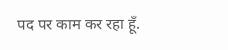पद पर काम कर रहा हूँ.